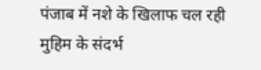पंजाब में नशे के खिलाफ चल रही मुहिम के संदर्भ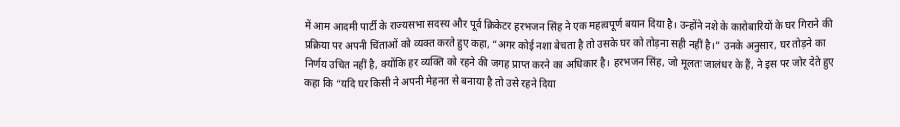में आम आदमी पार्टी के राज्यसभा सदस्य और पूर्व क्रिकेटर हरभजन सिंह ने एक महत्वपूर्ण बयान दिया है। उन्होंने नशे के कारोबारियों के घर गिराने की प्रक्रिया पर अपनी चिंताओं को व्यक्त करते हुए कहा, “अगर कोई नशा बेचता है तो उसके घर को तोड़ना सही नहीं है।” उनके अनुसार, घर तोड़ने का निर्णय उचित नहीं है, क्योंकि हर व्यक्ति को रहने की जगह प्राप्त करने का अधिकार है। हरभजन सिंह, जो मूलतः जालंधर के हैं, ने इस पर जोर देते हुए कहा कि “यदि घर किसी ने अपनी मेहनत से बनाया है तो उसे रहने दिया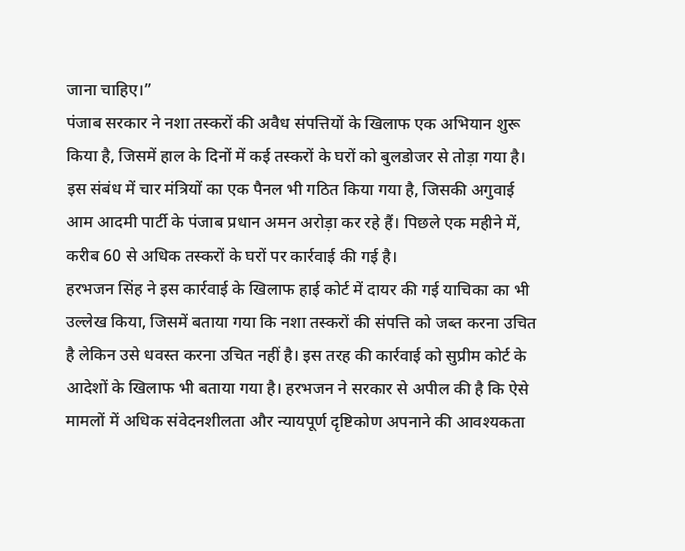जाना चाहिए।”
पंजाब सरकार ने नशा तस्करों की अवैध संपत्तियों के खिलाफ एक अभियान शुरू किया है, जिसमें हाल के दिनों में कई तस्करों के घरों को बुलडोजर से तोड़ा गया है। इस संबंध में चार मंत्रियों का एक पैनल भी गठित किया गया है, जिसकी अगुवाई आम आदमी पार्टी के पंजाब प्रधान अमन अरोड़ा कर रहे हैं। पिछले एक महीने में, करीब 60 से अधिक तस्करों के घरों पर कार्रवाई की गई है।
हरभजन सिंह ने इस कार्रवाई के खिलाफ हाई कोर्ट में दायर की गई याचिका का भी उल्लेख किया, जिसमें बताया गया कि नशा तस्करों की संपत्ति को जब्त करना उचित है लेकिन उसे धवस्त करना उचित नहीं है। इस तरह की कार्रवाई को सुप्रीम कोर्ट के आदेशों के खिलाफ भी बताया गया है। हरभजन ने सरकार से अपील की है कि ऐसे मामलों में अधिक संवेदनशीलता और न्यायपूर्ण दृष्टिकोण अपनाने की आवश्यकता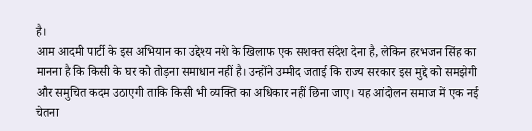है।
आम आदमी पार्टी के इस अभियान का उद्देश्य नशे के खिलाफ एक सशक्त संदेश देना है, लेकिन हरभजन सिंह का मानना है कि किसी के घर को तोड़ना समाधान नहीं है। उन्होंने उम्मीद जताई कि राज्य सरकार इस मुद्दे को समझेगी और समुचित कदम उठाएगी ताकि किसी भी व्यक्ति का अधिकार नहीं छिना जाए। यह आंदोलन समाज में एक नई चेतना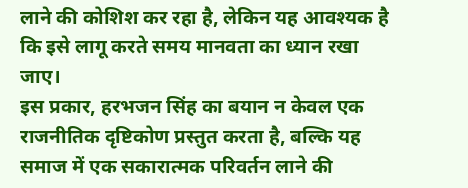लाने की कोशिश कर रहा है, लेकिन यह आवश्यक है कि इसे लागू करते समय मानवता का ध्यान रखा जाए।
इस प्रकार, हरभजन सिंह का बयान न केवल एक राजनीतिक दृष्टिकोण प्रस्तुत करता है, बल्कि यह समाज में एक सकारात्मक परिवर्तन लाने की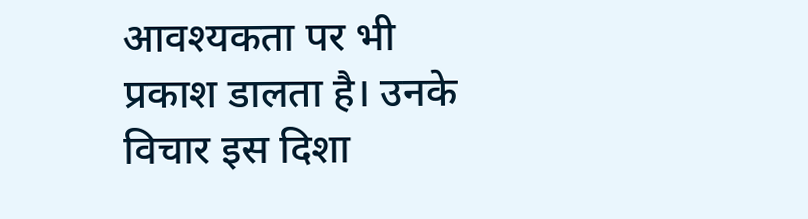आवश्यकता पर भी प्रकाश डालता है। उनके विचार इस दिशा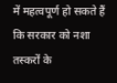में महत्वपूर्ण हो सकते हैं कि सरकार को नशा तस्करों के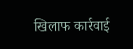खिलाफ कार्रवाई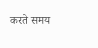करते समय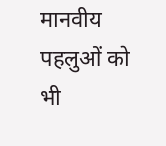मानवीय पहलुओं को भी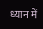ध्यान में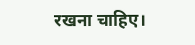रखना चाहिए।